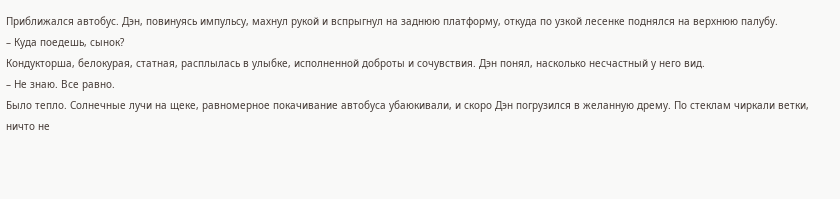Приближался автобус. Дэн, повинуясь импульсу, махнул рукой и вспрыгнул на заднюю платформу, откуда по узкой лесенке поднялся на верхнюю палубу.
– Куда поедешь, сынок?
Кондукторша, белокурая, статная, расплылась в улыбке, исполненной доброты и сочувствия. Дэн понял, насколько несчастный у него вид.
– Не знаю. Все равно.
Было тепло. Солнечные лучи на щеке, равномерное покачивание автобуса убаюкивали, и скоро Дэн погрузился в желанную дрему. По стеклам чиркали ветки, ничто не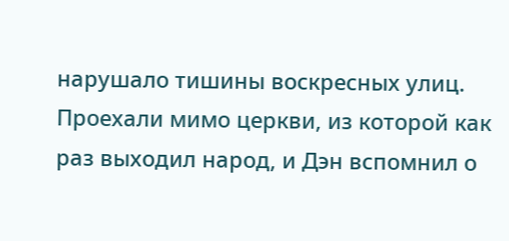нарушало тишины воскресных улиц. Проехали мимо церкви, из которой как раз выходил народ, и Дэн вспомнил о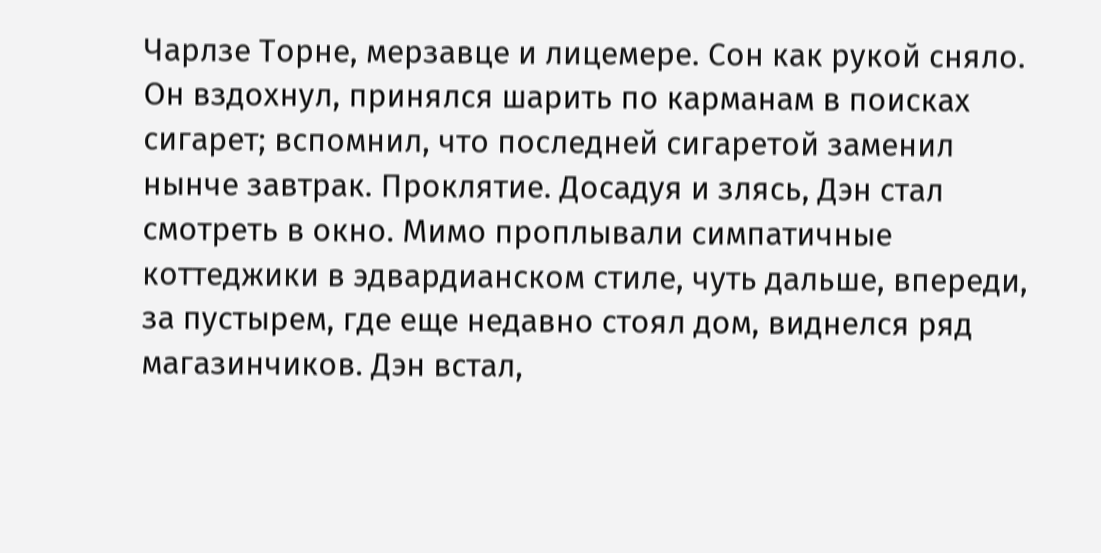Чарлзе Торне, мерзавце и лицемере. Сон как рукой сняло.
Он вздохнул, принялся шарить по карманам в поисках сигарет; вспомнил, что последней сигаретой заменил нынче завтрак. Проклятие. Досадуя и злясь, Дэн стал смотреть в окно. Мимо проплывали симпатичные коттеджики в эдвардианском стиле, чуть дальше, впереди, за пустырем, где еще недавно стоял дом, виднелся ряд магазинчиков. Дэн встал,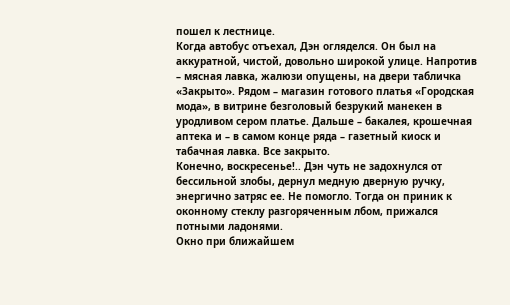пошел к лестнице.
Когда автобус отъехал, Дэн огляделся. Он был на аккуратной, чистой, довольно широкой улице. Напротив – мясная лавка, жалюзи опущены, на двери табличка «Закрыто». Рядом – магазин готового платья «Городская мода», в витрине безголовый безрукий манекен в уродливом сером платье. Дальше – бакалея, крошечная аптека и – в самом конце ряда – газетный киоск и табачная лавка. Все закрыто.
Конечно, воскресенье!.. Дэн чуть не задохнулся от бессильной злобы, дернул медную дверную ручку, энергично затряс ее. Не помогло. Тогда он приник к оконному стеклу разгоряченным лбом, прижался потными ладонями.
Окно при ближайшем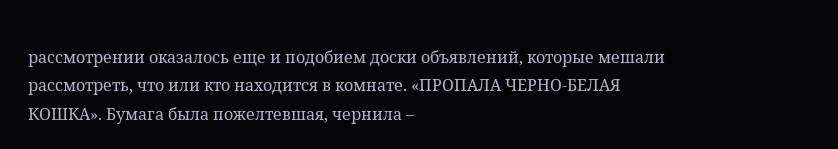рассмотрении оказалось еще и подобием доски объявлений, которые мешали рассмотреть, что или кто находится в комнате. «ПРОПАЛА ЧЕРНО-БЕЛАЯ КОШКА». Бумага была пожелтевшая, чернила –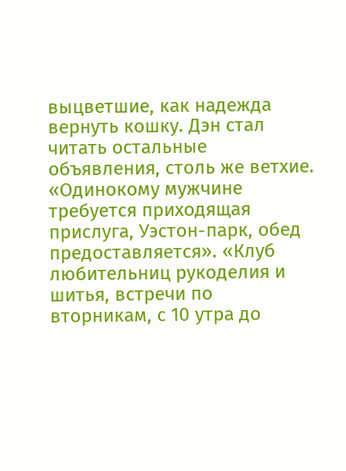выцветшие, как надежда вернуть кошку. Дэн стал читать остальные объявления, столь же ветхие. «Одинокому мужчине требуется приходящая прислуга, Уэстон-парк, обед предоставляется». «Клуб любительниц рукоделия и шитья, встречи по вторникам, с 10 утра до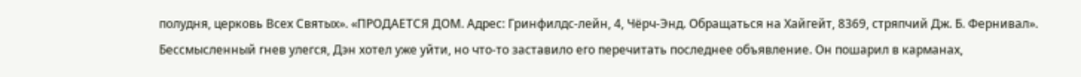полудня, церковь Всех Святых». «ПРОДАЕТСЯ ДОМ. Адрес: Гринфилдс-лейн, 4, Чёрч-Энд. Обращаться на Хайгейт, 8369, стряпчий Дж. Б. Фернивал».
Бессмысленный гнев улегся, Дэн хотел уже уйти, но что-то заставило его перечитать последнее объявление. Он пошарил в карманах,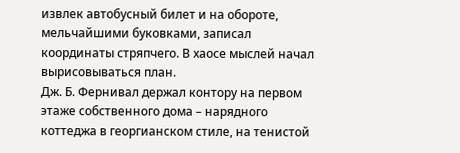извлек автобусный билет и на обороте, мельчайшими буковками, записал координаты стряпчего. В хаосе мыслей начал вырисовываться план.
Дж. Б. Фернивал держал контору на первом этаже собственного дома – нарядного коттеджа в георгианском стиле, на тенистой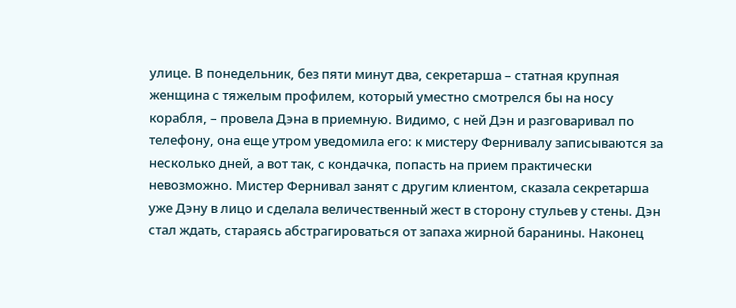улице. В понедельник, без пяти минут два, секретарша – статная крупная женщина с тяжелым профилем, который уместно смотрелся бы на носу корабля, – провела Дэна в приемную. Видимо, с ней Дэн и разговаривал по телефону, она еще утром уведомила его: к мистеру Фернивалу записываются за несколько дней, а вот так, с кондачка, попасть на прием практически невозможно. Мистер Фернивал занят с другим клиентом, сказала секретарша уже Дэну в лицо и сделала величественный жест в сторону стульев у стены. Дэн стал ждать, стараясь абстрагироваться от запаха жирной баранины. Наконец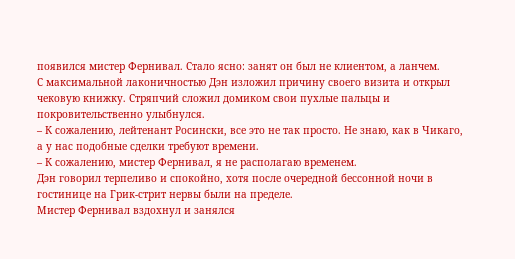появился мистер Фернивал. Стало ясно: занят он был не клиентом, а ланчем.
С максимальной лаконичностью Дэн изложил причину своего визита и открыл чековую книжку. Стряпчий сложил домиком свои пухлые пальцы и покровительственно улыбнулся.
– К сожалению, лейтенант Росински, все это не так просто. Не знаю, как в Чикаго, а у нас подобные сделки требуют времени.
– К сожалению, мистер Фернивал, я не располагаю временем.
Дэн говорил терпеливо и спокойно, хотя после очередной бессонной ночи в гостинице на Грик-стрит нервы были на пределе.
Мистер Фернивал вздохнул и занялся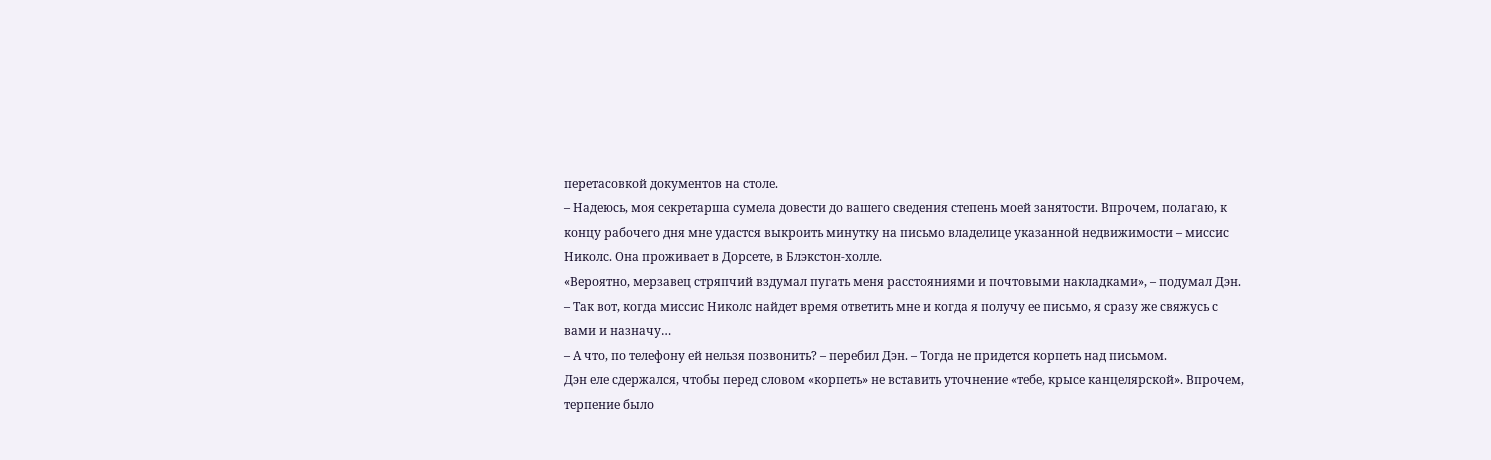перетасовкой документов на столе.
– Надеюсь, моя секретарша сумела довести до вашего сведения степень моей занятости. Впрочем, полагаю, к концу рабочего дня мне удастся выкроить минутку на письмо владелице указанной недвижимости – миссис Николс. Она проживает в Дорсете, в Блэкстон-холле.
«Вероятно, мерзавец стряпчий вздумал пугать меня расстояниями и почтовыми накладками», – подумал Дэн.
– Так вот, когда миссис Николс найдет время ответить мне и когда я получу ее письмо, я сразу же свяжусь с вами и назначу…
– А что, по телефону ей нельзя позвонить? – перебил Дэн. – Тогда не придется корпеть над письмом.
Дэн еле сдержался, чтобы перед словом «корпеть» не вставить уточнение «тебе, крысе канцелярской». Впрочем, терпение было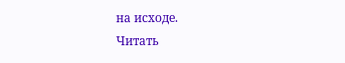на исходе.
Читать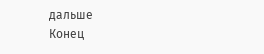дальше
Конец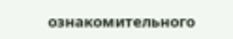ознакомительного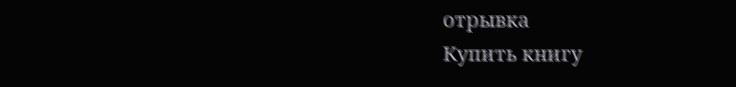отрывка
Купить книгу